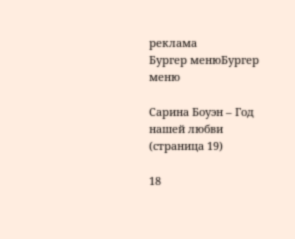реклама
Бургер менюБургер меню

Сарина Боуэн – Год нашей любви (страница 19)

18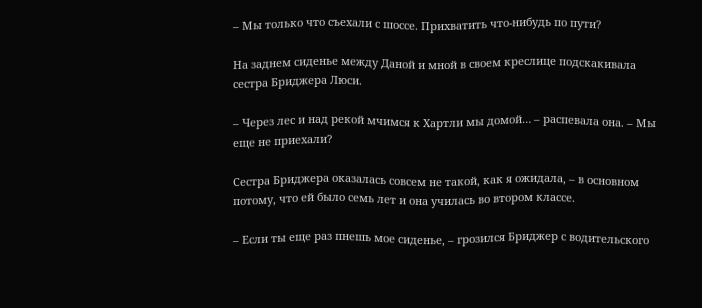– Мы только что съехали с шоссе. Прихватить что-нибудь по пути?

На заднем сиденье между Даной и мной в своем креслице подскакивала сестра Бриджера Люси.

– Через лес и над рекой мчимся к Хартли мы домой… – распевала она. – Мы еще не приехали?

Сестра Бриджера оказалась совсем не такой, как я ожидала, – в основном потому, что ей было семь лет и она училась во втором классе.

– Если ты еще раз пнешь мое сиденье, – грозился Бриджер с водительского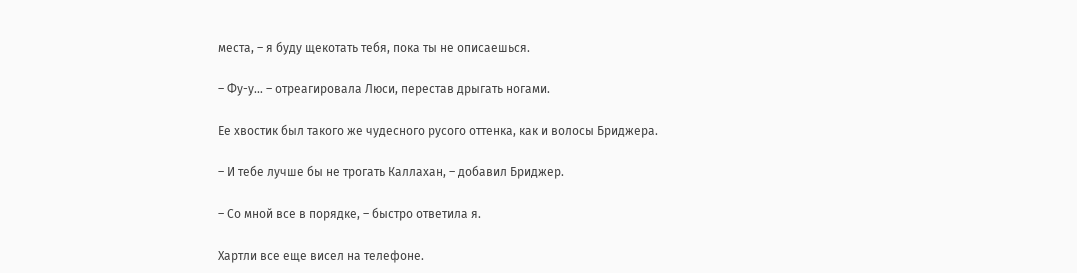места, – я буду щекотать тебя, пока ты не описаешься.

– Фу-у… – отреагировала Люси, перестав дрыгать ногами.

Ее хвостик был такого же чудесного русого оттенка, как и волосы Бриджера.

– И тебе лучше бы не трогать Каллахан, – добавил Бриджер.

– Со мной все в порядке, – быстро ответила я.

Хартли все еще висел на телефоне.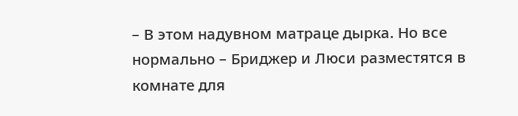– В этом надувном матраце дырка. Но все нормально – Бриджер и Люси разместятся в комнате для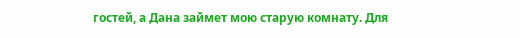гостей, а Дана займет мою старую комнату. Для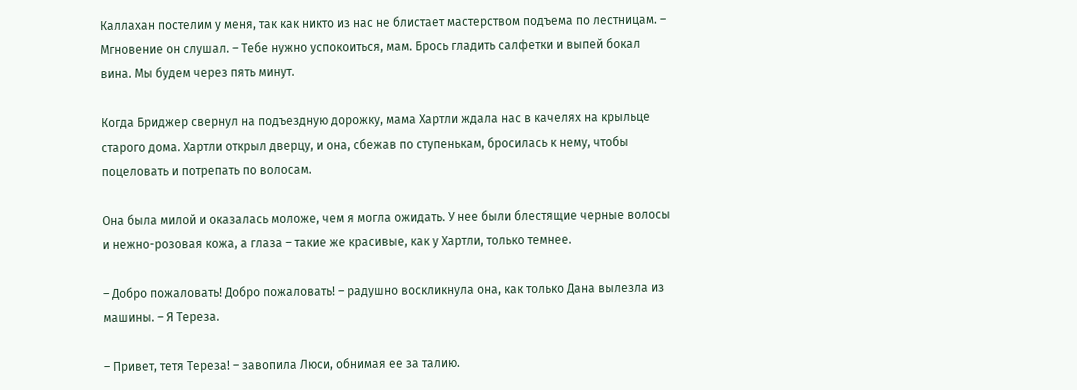Каллахан постелим у меня, так как никто из нас не блистает мастерством подъема по лестницам. – Мгновение он слушал. – Тебе нужно успокоиться, мам. Брось гладить салфетки и выпей бокал вина. Мы будем через пять минут.

Когда Бриджер свернул на подъездную дорожку, мама Хартли ждала нас в качелях на крыльце старого дома. Хартли открыл дверцу, и она, сбежав по ступенькам, бросилась к нему, чтобы поцеловать и потрепать по волосам.

Она была милой и оказалась моложе, чем я могла ожидать. У нее были блестящие черные волосы и нежно-розовая кожа, а глаза – такие же красивые, как у Хартли, только темнее.

– Добро пожаловать! Добро пожаловать! – радушно воскликнула она, как только Дана вылезла из машины. – Я Тереза.

– Привет, тетя Тереза! – завопила Люси, обнимая ее за талию.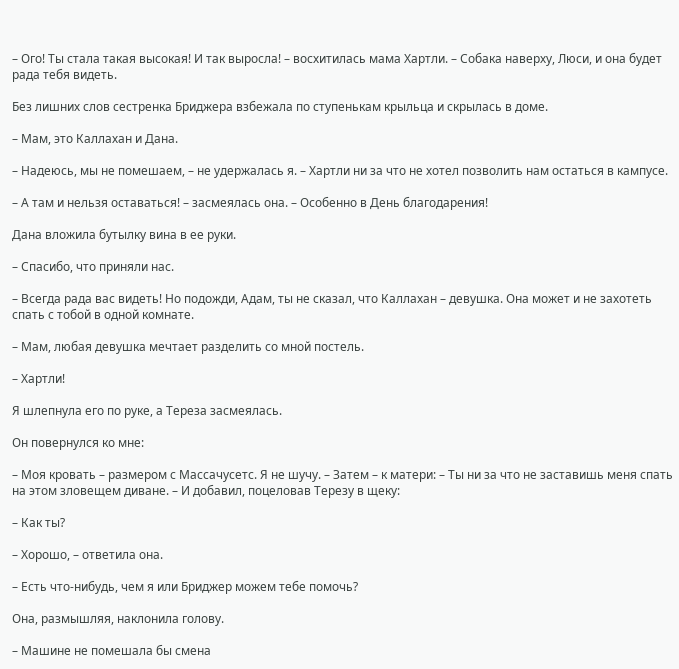– Ого! Ты стала такая высокая! И так выросла! – восхитилась мама Хартли. – Собака наверху, Люси, и она будет рада тебя видеть.

Без лишних слов сестренка Бриджера взбежала по ступенькам крыльца и скрылась в доме.

– Мам, это Каллахан и Дана.

– Надеюсь, мы не помешаем, – не удержалась я. – Хартли ни за что не хотел позволить нам остаться в кампусе.

– А там и нельзя оставаться! – засмеялась она. – Особенно в День благодарения!

Дана вложила бутылку вина в ее руки.

– Спасибо, что приняли нас.

– Всегда рада вас видеть! Но подожди, Адам, ты не сказал, что Каллахан – девушка. Она может и не захотеть спать с тобой в одной комнате.

– Мам, любая девушка мечтает разделить со мной постель.

– Хартли!

Я шлепнула его по руке, а Тереза засмеялась.

Он повернулся ко мне:

– Моя кровать – размером с Массачусетс. Я не шучу. – Затем – к матери: – Ты ни за что не заставишь меня спать на этом зловещем диване. – И добавил, поцеловав Терезу в щеку:

– Как ты?

– Хорошо, – ответила она.

– Есть что-нибудь, чем я или Бриджер можем тебе помочь?

Она, размышляя, наклонила голову.

– Машине не помешала бы смена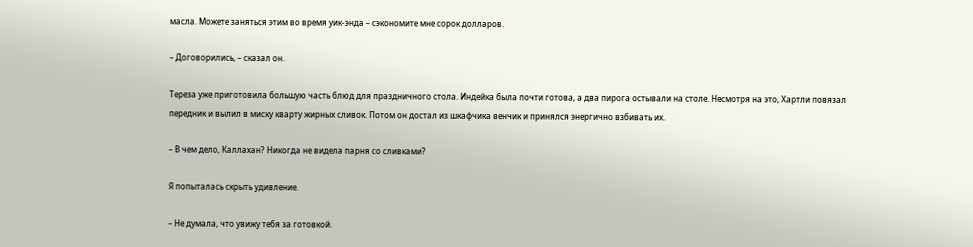масла. Можете заняться этим во время уик-энда – сэкономите мне сорок долларов.

– Договорились, – сказал он.

Тереза уже приготовила большую часть блюд для праздничного стола. Индейка была почти готова, а два пирога остывали на столе. Несмотря на это, Хартли повязал передник и вылил в миску кварту жирных сливок. Потом он достал из шкафчика венчик и принялся энергично взбивать их.

– В чем дело, Каллахан? Никогда не видела парня со сливками?

Я попыталась скрыть удивление.

– Не думала, что увижу тебя за готовкой.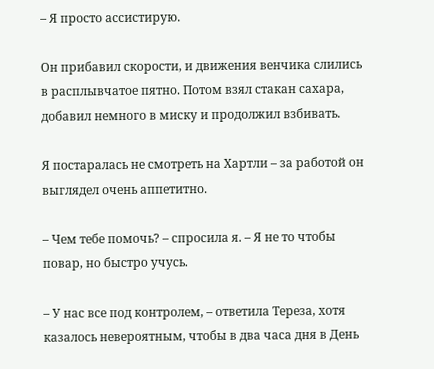– Я просто ассистирую.

Он прибавил скорости, и движения венчика слились в расплывчатое пятно. Потом взял стакан сахара, добавил немного в миску и продолжил взбивать.

Я постаралась не смотреть на Хартли – за работой он выглядел очень аппетитно.

– Чем тебе помочь? – спросила я. – Я не то чтобы повар, но быстро учусь.

– У нас все под контролем, – ответила Тереза, хотя казалось невероятным, чтобы в два часа дня в День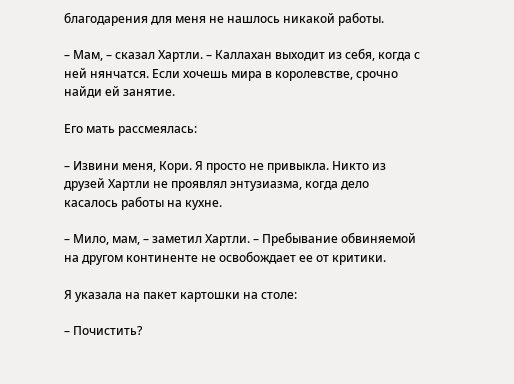благодарения для меня не нашлось никакой работы.

– Мам, – сказал Хартли. – Каллахан выходит из себя, когда с ней нянчатся. Если хочешь мира в королевстве, срочно найди ей занятие.

Его мать рассмеялась:

– Извини меня, Кори. Я просто не привыкла. Никто из друзей Хартли не проявлял энтузиазма, когда дело касалось работы на кухне.

– Мило, мам, – заметил Хартли. – Пребывание обвиняемой на другом континенте не освобождает ее от критики.

Я указала на пакет картошки на столе:

– Почистить?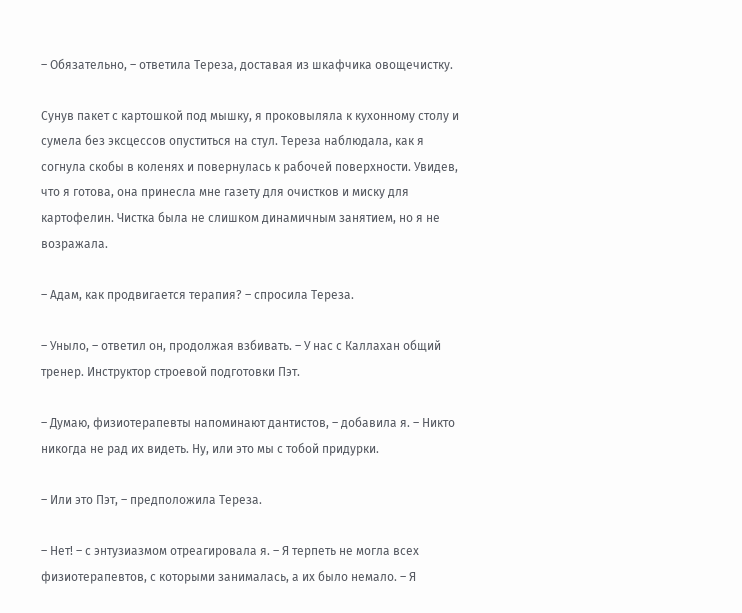– Обязательно, – ответила Тереза, доставая из шкафчика овощечистку.

Сунув пакет с картошкой под мышку, я проковыляла к кухонному столу и сумела без эксцессов опуститься на стул. Тереза наблюдала, как я согнула скобы в коленях и повернулась к рабочей поверхности. Увидев, что я готова, она принесла мне газету для очистков и миску для картофелин. Чистка была не слишком динамичным занятием, но я не возражала.

– Адам, как продвигается терапия? – спросила Тереза.

– Уныло, – ответил он, продолжая взбивать. – У нас с Каллахан общий тренер. Инструктор строевой подготовки Пэт.

– Думаю, физиотерапевты напоминают дантистов, – добавила я. – Никто никогда не рад их видеть. Ну, или это мы с тобой придурки.

– Или это Пэт, – предположила Тереза.

– Нет! – с энтузиазмом отреагировала я. – Я терпеть не могла всех физиотерапевтов, с которыми занималась, а их было немало. – Я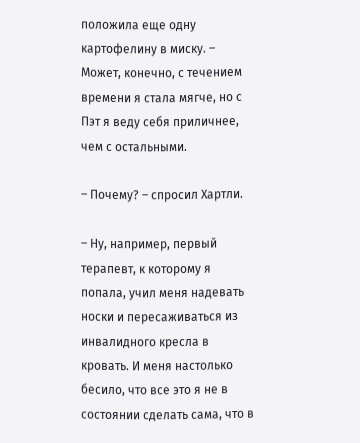положила еще одну картофелину в миску. – Может, конечно, с течением времени я стала мягче, но с Пэт я веду себя приличнее, чем с остальными.

– Почему? – спросил Хартли.

– Ну, например, первый терапевт, к которому я попала, учил меня надевать носки и пересаживаться из инвалидного кресла в кровать. И меня настолько бесило, что все это я не в состоянии сделать сама, что в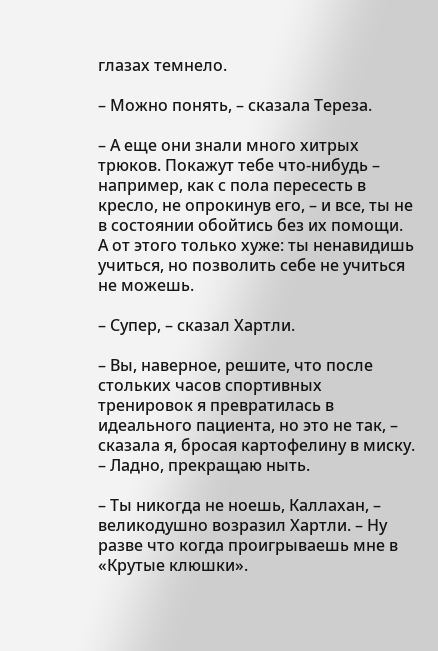глазах темнело.

– Можно понять, – сказала Тереза.

– А еще они знали много хитрых трюков. Покажут тебе что-нибудь – например, как с пола пересесть в кресло, не опрокинув его, – и все, ты не в состоянии обойтись без их помощи. А от этого только хуже: ты ненавидишь учиться, но позволить себе не учиться не можешь.

– Супер, – сказал Хартли.

– Вы, наверное, решите, что после стольких часов спортивных тренировок я превратилась в идеального пациента, но это не так, – сказала я, бросая картофелину в миску. – Ладно, прекращаю ныть.

– Ты никогда не ноешь, Каллахан, – великодушно возразил Хартли. – Ну разве что когда проигрываешь мне в «Крутые клюшки».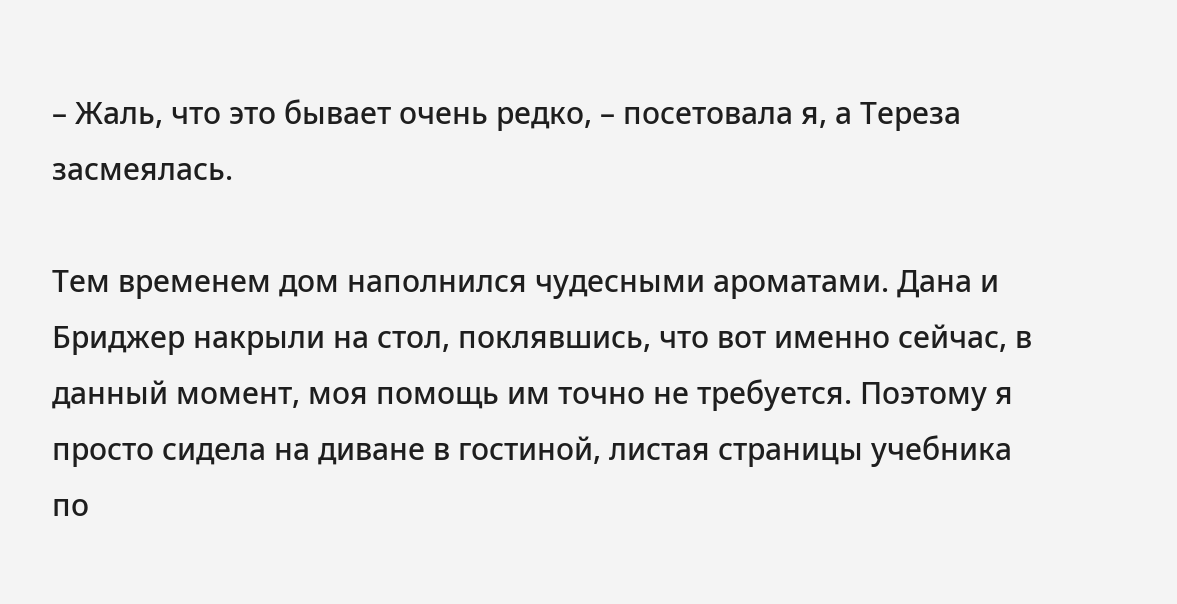– Жаль, что это бывает очень редко, – посетовала я, а Тереза засмеялась.

Тем временем дом наполнился чудесными ароматами. Дана и Бриджер накрыли на стол, поклявшись, что вот именно сейчас, в данный момент, моя помощь им точно не требуется. Поэтому я просто сидела на диване в гостиной, листая страницы учебника по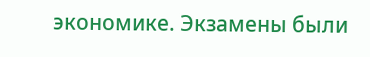экономике. Экзамены были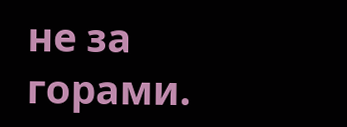не за горами.